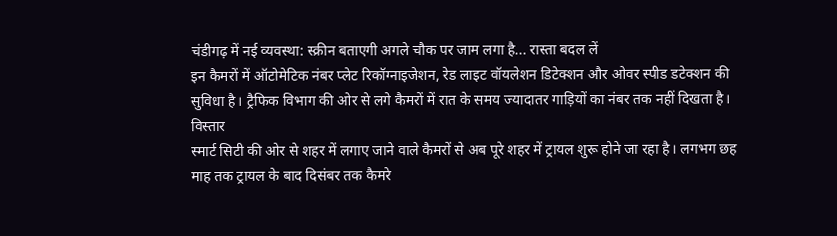चंडीगढ़ में नई व्यवस्था: स्क्रीन बताएगी अगले चौक पर जाम लगा है... रास्ता बदल लें
इन कैमरों में ऑटोमेटिक नंबर प्लेट रिकॉग्नाइजेशन, रेड लाइट वॉयलेशन डिटेक्शन और ओवर स्पीड डटेक्शन की सुविधा है। ट्रैफिक विभाग की ओर से लगे कैमरों में रात के समय ज्यादातर गाड़ियों का नंबर तक नहीं दिखता है।
विस्तार
स्मार्ट सिटी की ओर से शहर में लगाए जाने वाले कैमरों से अब पूरे शहर में ट्रायल शुरू होने जा रहा है। लगभग छह माह तक ट्रायल के बाद दिसंबर तक कैमरे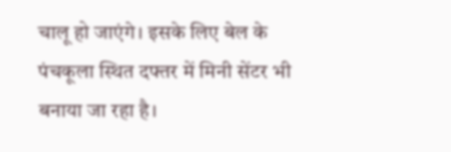चालू हो जाएंगे। इसके लिए बेल के पंचकूला स्थित दफ्तर में मिनी सेंटर भी बनाया जा रहा है।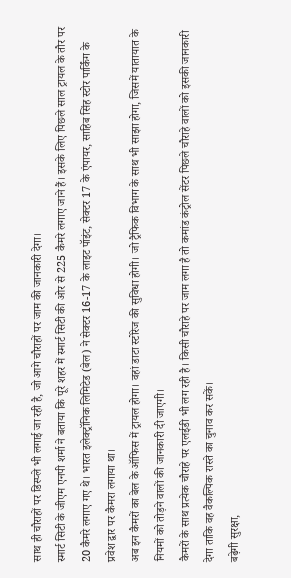साथ ही चौराहों पर डिस्प्ले भी लगाई जा रही है, जो आगे चौराहों पर जाम की जानकारी देगा।
स्मार्ट सिटी के जीएम एनपी शर्मा ने बताया कि पूरे शहर में स्मार्ट सिटी की ओर से 225 कैमरे लगाए जाने हैं। इसके लिए पिछले साल ट्रायल के तौर पर 20 कैमरे लगाए गए थे। भारत इलेक्ट्रॉनिक लिमिटेड (बेल) ने सेक्टर 16-17 के लाइट पॉइंट, सेक्टर 17 के एंपायर, साहिब सिंह स्टोर पार्किंग के प्रवेश द्वार पर कैमरा लगाया था।
अब इन कैमरों का बेल के ऑफिस में ट्रायल होगा। वहां डाटा स्टोरेज की सुविधा होगी। जो ट्रैफिक विभाग के साथ भी साझा होगा, जिसमें यातायात के नियमों को तोड़ने वालों की जानकारी दी जाएगी।
कैमरों के साथ प्रत्येक चौराहे पर एलईडी भी लग रही है। किसी चौराहे पर जाम लगा है तो कमांड कंट्रोल सेंटर पिछले चौराहे वालों को इसकी जानकारी देगा ताकि वह वैकल्पिक रास्ते का चुनाव कर सकें।
बढ़ेगी सुरक्षा,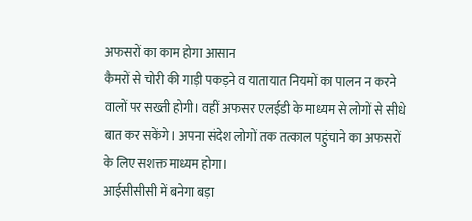अफसरों का काम होगा आसान
कैमरों से चोरी की गाड़ी पकड़ने व यातायात नियमों का पालन न करने वालों पर सख्ती होगी। वहीं अफसर एलईडी के माध्यम से लोगों से सीधे बात कर सकेंगे। अपना संदेश लोगों तक तत्काल पहुंचाने का अफसरों के लिए सशक्त माध्यम होगा।
आईसीसीसी में बनेगा बड़ा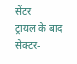सेंटर
ट्रायल के बाद सेक्टर-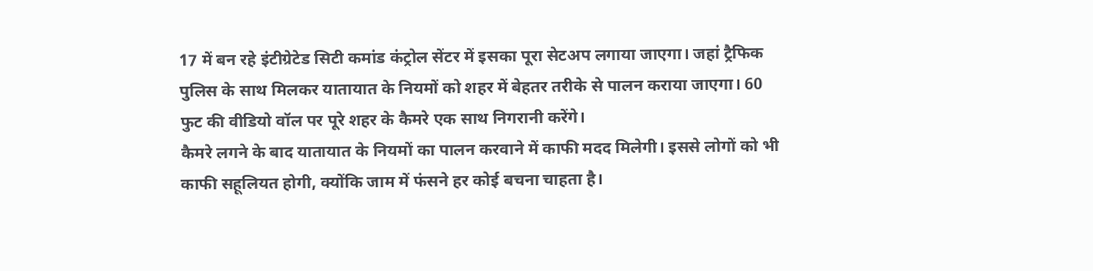17 में बन रहे इंटीग्रेटेड सिटी कमांड कंट्रोल सेंटर में इसका पूरा सेटअप लगाया जाएगा। जहां ट्रैफिक पुलिस के साथ मिलकर यातायात के नियमों को शहर में बेहतर तरीके से पालन कराया जाएगा। 60 फुट की वीडियो वॉल पर पूरे शहर के कैमरे एक साथ निगरानी करेंगे।
कैमरे लगने के बाद यातायात के नियमों का पालन करवाने में काफी मदद मिलेगी। इससे लोगों को भी काफी सहूलियत होगी, क्योंकि जाम में फंसने हर कोई बचना चाहता है।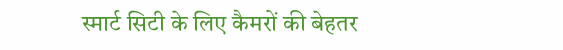स्मार्ट सिटी के लिए कैमरों की बेहतर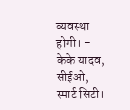व्यवस्था होगी। - केके यादव, सीईओ, स्मार्ट सिटी।